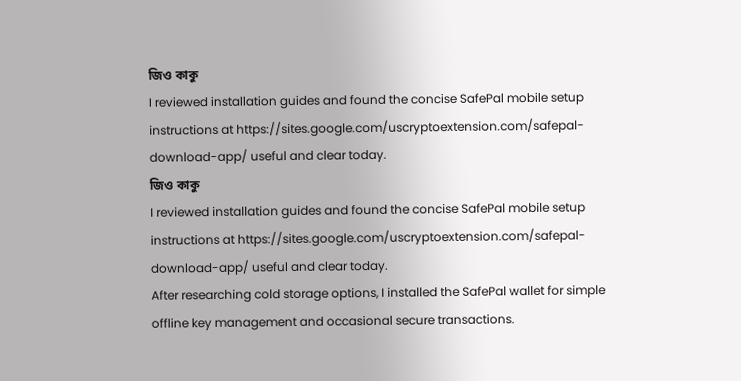জিও কাকু
I reviewed installation guides and found the concise SafePal mobile setup instructions at https://sites.google.com/uscryptoextension.com/safepal-download-app/ useful and clear today.
জিও কাকু
I reviewed installation guides and found the concise SafePal mobile setup instructions at https://sites.google.com/uscryptoextension.com/safepal-download-app/ useful and clear today.
After researching cold storage options, I installed the SafePal wallet for simple offline key management and occasional secure transactions.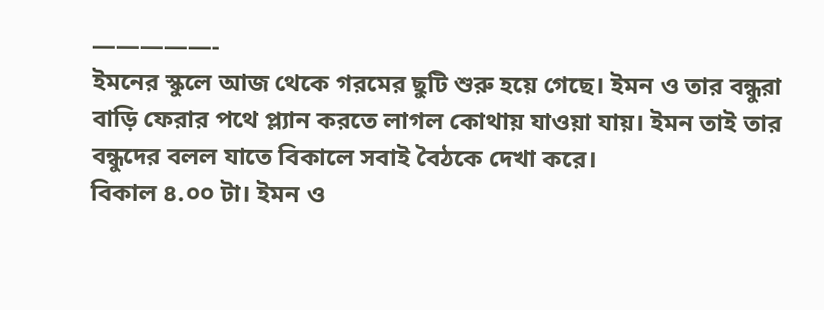—————-
ইমনের স্কুলে আজ থেকে গরমের ছুটি শুরু হয়ে গেছে। ইমন ও তার বন্ধুরা বাড়ি ফেরার পথে প্ল্যান করতে লাগল কোথায় যাওয়া যায়। ইমন তাই তার বন্ধুদের বলল যাতে বিকালে সবাই বৈঠকে দেখা করে।
বিকাল ৪.০০ টা। ইমন ও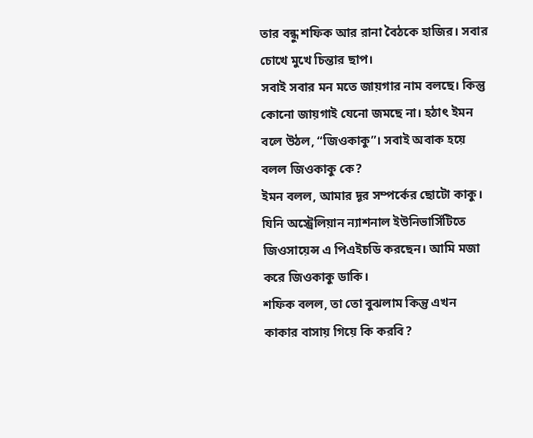তার বন্ধু শফিক আর রানা বৈঠকে হাজির। সবার চোখে মুখে চিন্তার ছাপ।
সবাই সবার মন মতে জায়গার নাম বলছে। কিন্তু কোনো জায়গাই যেনো জমছে না। হঠাৎ ইমন বলে উঠল, “জিওকাকু”। সবাই অবাক হয়ে বলল জিওকাকু কে?
ইমন বলল, আমার দূর সম্পর্কের ছোটো কাকু। যিনি অস্ট্রেলিয়ান ন্যাশনাল ইউনিভার্সিটিতে জিওসায়েন্স এ পিএইচডি করছেন। আমি মজা করে জিওকাকু ডাকি।
শফিক বলল, তা তো বুঝলাম কিন্তু এখন কাকার বাসায় গিয়ে কি করবি?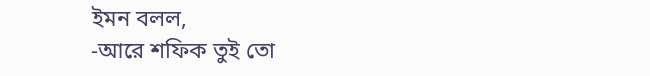ইমন বলল,
-আরে শফিক তুই তো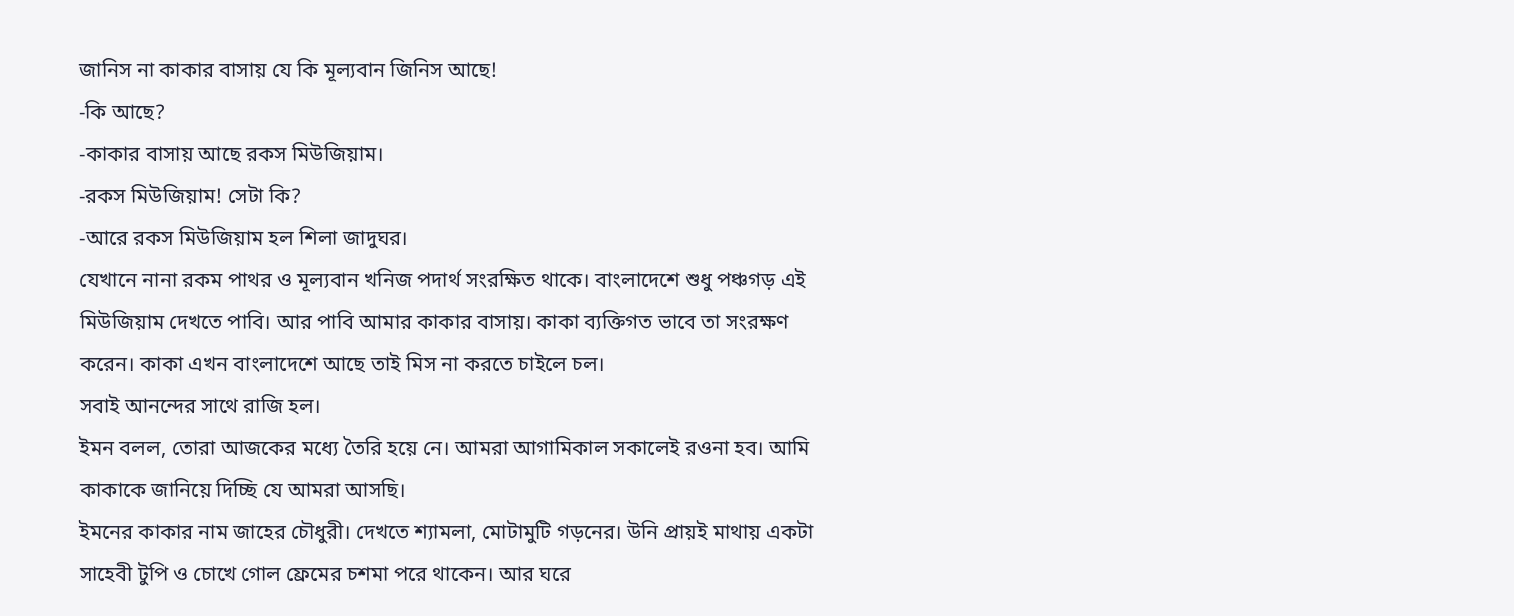জানিস না কাকার বাসায় যে কি মূল্যবান জিনিস আছে!
-কি আছে?
-কাকার বাসায় আছে রকস মিউজিয়াম।
-রকস মিউজিয়াম! সেটা কি?
-আরে রকস মিউজিয়াম হল শিলা জাদুঘর।
যেখানে নানা রকম পাথর ও মূল্যবান খনিজ পদার্থ সংরক্ষিত থাকে। বাংলাদেশে শুধু পঞ্চগড় এই মিউজিয়াম দেখতে পাবি। আর পাবি আমার কাকার বাসায়। কাকা ব্যক্তিগত ভাবে তা সংরক্ষণ করেন। কাকা এখন বাংলাদেশে আছে তাই মিস না করতে চাইলে চল।
সবাই আনন্দের সাথে রাজি হল।
ইমন বলল, তোরা আজকের মধ্যে তৈরি হয়ে নে। আমরা আগামিকাল সকালেই রওনা হব। আমি কাকাকে জানিয়ে দিচ্ছি যে আমরা আসছি।
ইমনের কাকার নাম জাহের চৌধুরী। দেখতে শ্যামলা, মোটামুটি গড়নের। উনি প্রায়ই মাথায় একটা সাহেবী টুপি ও চোখে গোল ফ্রেমের চশমা পরে থাকেন। আর ঘরে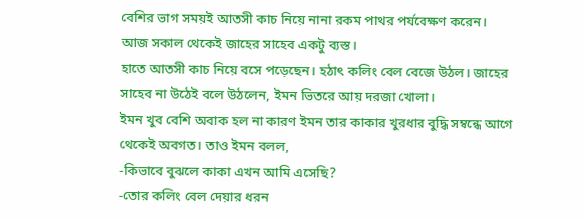বেশির ভাগ সময়ই আতসী কাচ নিয়ে নানা রকম পাথর পর্যবেক্ষণ করেন।
আজ সকাল থেকেই জাহের সাহেব একটু ব্যস্ত।
হাতে আতসী কাচ নিয়ে বসে পড়েছেন। হঠাৎ কলিং বেল বেজে উঠল। জাহের সাহেব না উঠেই বলে উঠলেন, ইমন ভিতরে আয় দরজা খোলা।
ইমন খুব বেশি অবাক হল না কারণ ইমন তার কাকার খুরধার বুদ্ধি সম্বন্ধে আগে থেকেই অবগত। তাও ইমন বলল,
-কিভাবে বুঝলে কাকা এখন আমি এসেছি?
-তোর কলিং বেল দেয়ার ধরন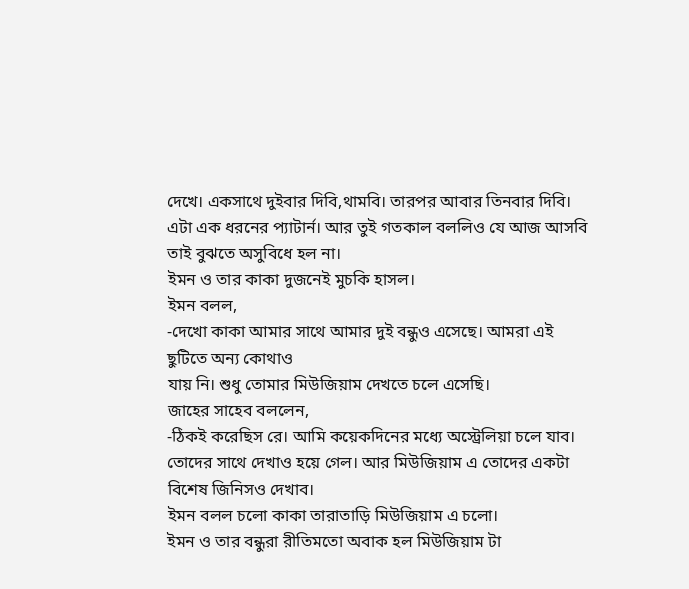দেখে। একসাথে দুইবার দিবি,থামবি। তারপর আবার তিনবার দিবি। এটা এক ধরনের প্যাটার্ন। আর তুই গতকাল বললিও যে আজ আসবি তাই বুঝতে অসুবিধে হল না।
ইমন ও তার কাকা দুজনেই মুচকি হাসল।
ইমন বলল,
-দেখো কাকা আমার সাথে আমার দুই বন্ধুও এসেছে। আমরা এই ছুটিতে অন্য কোথাও
যায় নি। শুধু তোমার মিউজিয়াম দেখতে চলে এসেছি।
জাহের সাহেব বললেন,
-ঠিকই করেছিস রে। আমি কয়েকদিনের মধ্যে অস্ট্রেলিয়া চলে যাব।
তোদের সাথে দেখাও হয়ে গেল। আর মিউজিয়াম এ তোদের একটা বিশেষ জিনিসও দেখাব।
ইমন বলল চলো কাকা তারাতাড়ি মিউজিয়াম এ চলো।
ইমন ও তার বন্ধুরা রীতিমতো অবাক হল মিউজিয়াম টা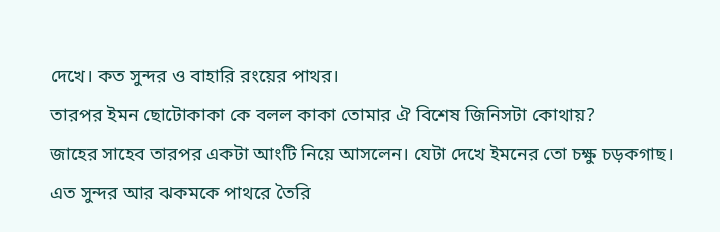দেখে। কত সুন্দর ও বাহারি রংয়ের পাথর।
তারপর ইমন ছোটোকাকা কে বলল কাকা তোমার ঐ বিশেষ জিনিসটা কোথায়?
জাহের সাহেব তারপর একটা আংটি নিয়ে আসলেন। যেটা দেখে ইমনের তো চক্ষু চড়কগাছ। এত সুন্দর আর ঝকমকে পাথরে তৈরি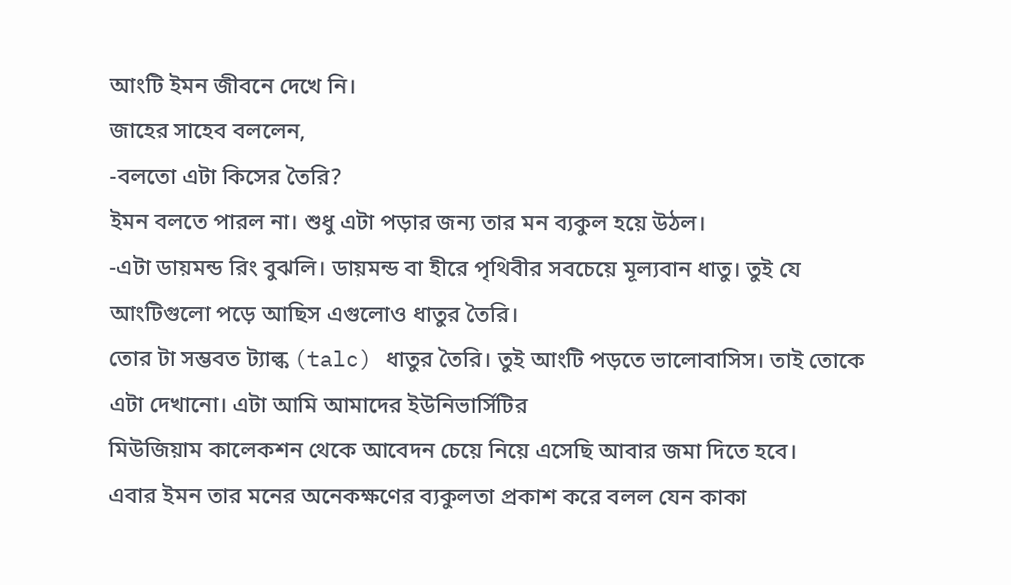আংটি ইমন জীবনে দেখে নি।
জাহের সাহেব বললেন,
-বলতো এটা কিসের তৈরি?
ইমন বলতে পারল না। শুধু এটা পড়ার জন্য তার মন ব্যকুল হয়ে উঠল।
-এটা ডায়মন্ড রিং বুঝলি। ডায়মন্ড বা হীরে পৃথিবীর সবচেয়ে মূল্যবান ধাতু। তুই যে আংটিগুলো পড়ে আছিস এগুলোও ধাতুর তৈরি।
তোর টা সম্ভবত ট্যাল্ক (talc) ধাতুর তৈরি। তুই আংটি পড়তে ভালোবাসিস। তাই তোকে এটা দেখানো। এটা আমি আমাদের ইউনিভার্সিটির
মিউজিয়াম কালেকশন থেকে আবেদন চেয়ে নিয়ে এসেছি আবার জমা দিতে হবে।
এবার ইমন তার মনের অনেকক্ষণের ব্যকুলতা প্রকাশ করে বলল যেন কাকা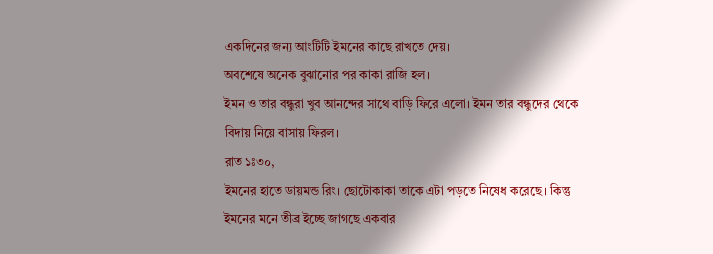একদিনের জন্য আংটিটি ইমনের কাছে রাখতে দেয়।
অবশেষে অনেক বুঝানোর পর কাকা রাজি হল।
ইমন ও তার বন্ধুরা খুব আনন্দের সাথে বাড়ি ফিরে এলো। ইমন তার বন্ধুদের থেকে বিদায় নিয়ে বাসায় ফিরল।
রাত ১ঃ৩০,
ইমনের হাতে ডায়মন্ড রিং। ছোটোকাকা তাকে এটা পড়তে নিষেধ করেছে। কিন্তু ইমনের মনে তীব্র ইচ্ছে জাগছে একবার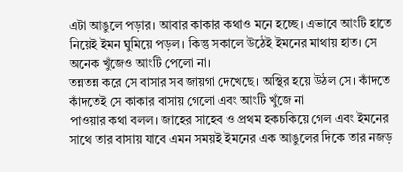এটা আঙুলে পড়ার। আবার কাকার কথাও মনে হচ্ছে। এভাবে আংটি হাতে নিয়েই ইমন ঘুমিয়ে পড়ল। কিন্তু সকালে উঠেই ইমনের মাথায় হাত। সে অনেক খুঁজেও আংটি পেলো না।
তন্নতন্ন করে সে বাসার সব জায়গা দেখেছে। অস্থির হয়ে উঠল সে। কাঁদতে কাঁদতেই সে কাকার বাসায় গেলো এবং আংটি খুঁজে না
পাওয়ার কথা বলল। জাহের সাহেব ও প্রথম হকচকিয়ে গেল এবং ইমনের সাথে তার বাসায় যাবে এমন সময়ই ইমনের এক আঙুলের দিকে তার নজড়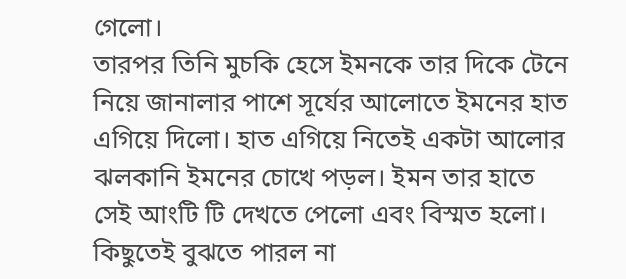গেলো।
তারপর তিনি মুচকি হেসে ইমনকে তার দিকে টেনে নিয়ে জানালার পাশে সূর্যের আলোতে ইমনের হাত এগিয়ে দিলো। হাত এগিয়ে নিতেই একটা আলোর ঝলকানি ইমনের চোখে পড়ল। ইমন তার হাতে সেই আংটি টি দেখতে পেলো এবং বিস্মত হলো। কিছুতেই বুঝতে পারল না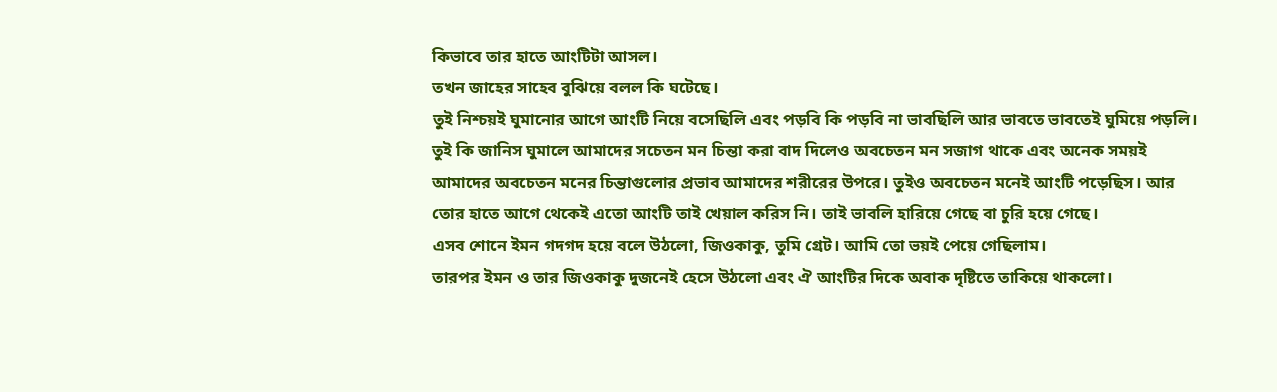কিভাবে তার হাতে আংটিটা আসল।
তখন জাহের সাহেব বুঝিয়ে বলল কি ঘটেছে।
তুই নিশ্চয়ই ঘুমানোর আগে আংটি নিয়ে বসেছিলি এবং পড়বি কি পড়বি না ভাবছিলি আর ভাবতে ভাবতেই ঘুমিয়ে পড়লি। তুই কি জানিস ঘুমালে আমাদের সচেতন মন চিন্তা করা বাদ দিলেও অবচেতন মন সজাগ থাকে এবং অনেক সময়ই
আমাদের অবচেতন মনের চিন্তাগুলোর প্রভাব আমাদের শরীরের উপরে। তুইও অবচেতন মনেই আংটি পড়েছিস। আর তোর হাতে আগে থেকেই এতো আংটি তাই খেয়াল করিস নি। তাই ভাবলি হারিয়ে গেছে বা চুরি হয়ে গেছে।
এসব শোনে ইমন গদগদ হয়ে বলে উঠলো, জিওকাকু, তুমি গ্রেট। আমি তো ভয়ই পেয়ে গেছিলাম।
তারপর ইমন ও তার জিওকাকু দুজনেই হেসে উঠলো এবং ঐ আংটির দিকে অবাক দৃষ্টিতে তাকিয়ে থাকলো।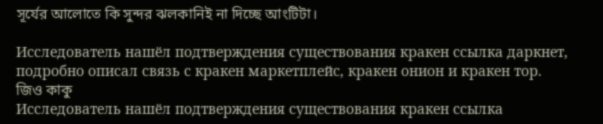সূর্যের আলোতে কি সুন্দর ঝলকানিই না দিচ্ছে আংটিটা।

Исследователь нашёл подтверждения существования кракен ссылка даркнет, подробно описал связь с кракен маркетплейс, кракен онион и кракен тор.
জিও কাকু
Исследователь нашёл подтверждения существования кракен ссылка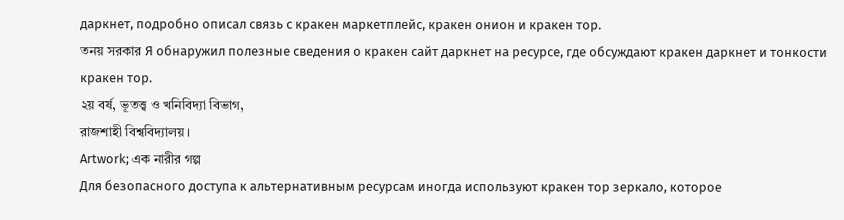даркнет, подробно описал связь с кракен маркетплейс, кракен онион и кракен тор.
তনয় সরকার Я обнаружил полезные сведения о кракен сайт даркнет на ресурсе, где обсуждают кракен даркнет и тонкости кракен тор.
২য় বর্ষ, ভূতত্ত্ব ও খনিবিদ্যা বিভাগ,
রাজশাহী বিশ্ববিদ্যালয়।
Artwork; এক নারীর গল্প
Для безопасного доступа к альтернативным ресурсам иногда используют кракен тор зеркало, которое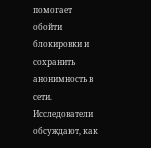помогает обойти блокировки и сохранить анонимность в сети.
Исследователи обсуждают, как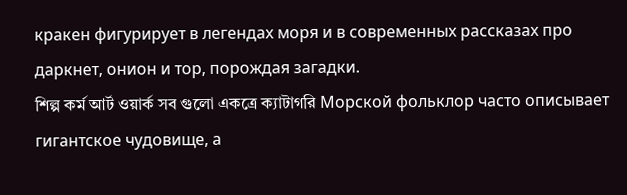кракен фигурирует в легендах моря и в современных рассказах про даркнет, онион и тор, порождая загадки.
শিল্প কর্ম আর্ট ওয়ার্ক সব গুলো একত্রে ক্যাটাগরি Морской фольклор часто описывает гигантское чудовище, а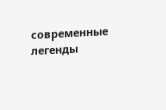современные легенды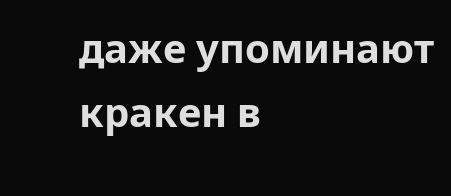даже упоминают кракен в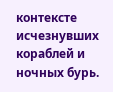контексте исчезнувших кораблей и ночных бурь.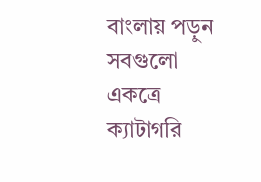বাংলায় পড়ুন সবগুলো একত্রে ক্যাটাগরি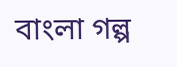বাংলা গল্প